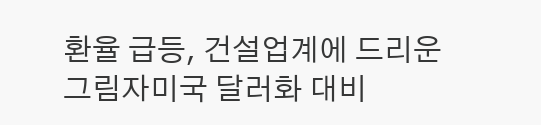환율 급등, 건설업계에 드리운 그림자미국 달러화 대비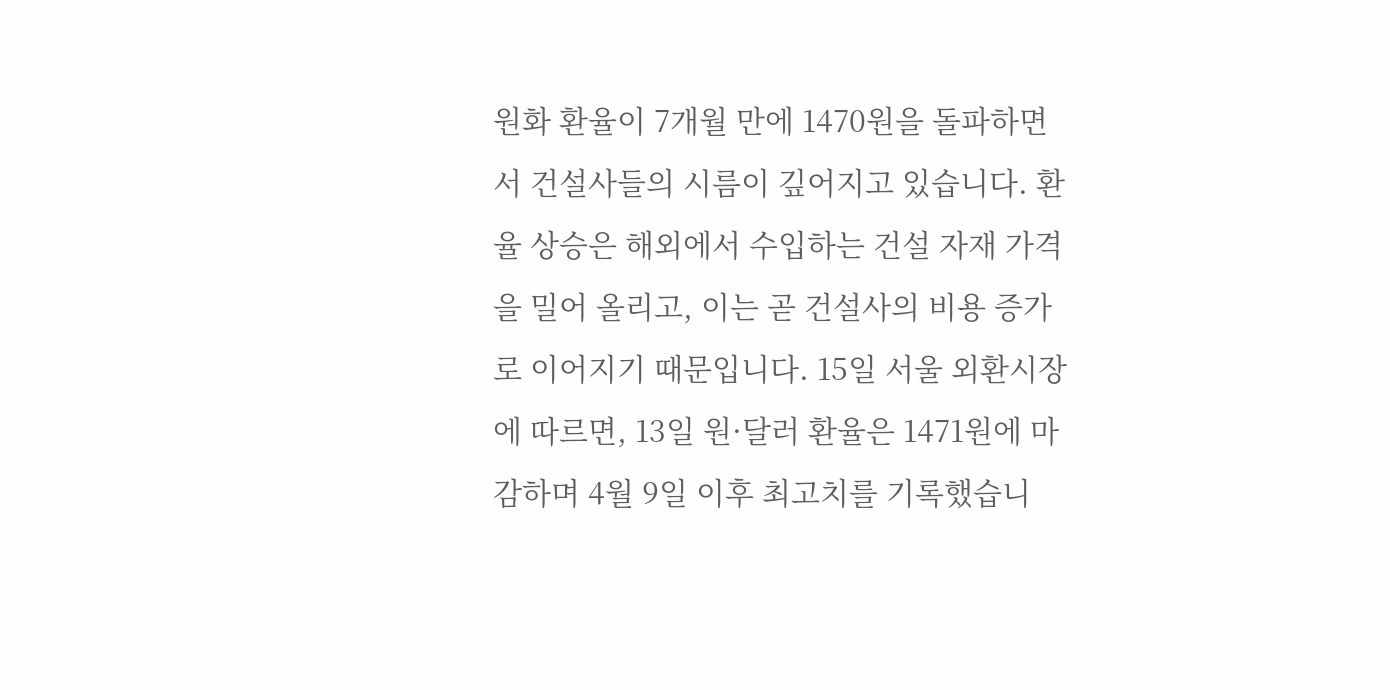원화 환율이 7개월 만에 1470원을 돌파하면서 건설사들의 시름이 깊어지고 있습니다. 환율 상승은 해외에서 수입하는 건설 자재 가격을 밀어 올리고, 이는 곧 건설사의 비용 증가로 이어지기 때문입니다. 15일 서울 외환시장에 따르면, 13일 원·달러 환율은 1471원에 마감하며 4월 9일 이후 최고치를 기록했습니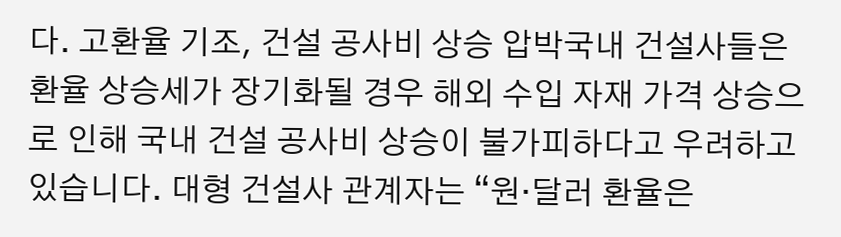다. 고환율 기조, 건설 공사비 상승 압박국내 건설사들은 환율 상승세가 장기화될 경우 해외 수입 자재 가격 상승으로 인해 국내 건설 공사비 상승이 불가피하다고 우려하고 있습니다. 대형 건설사 관계자는 “원·달러 환율은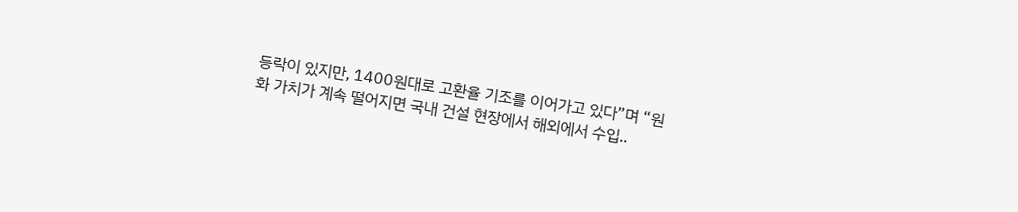등락이 있지만, 1400원대로 고환율 기조를 이어가고 있다”며 “원화 가치가 계속 떨어지면 국내 건설 현장에서 해외에서 수입..